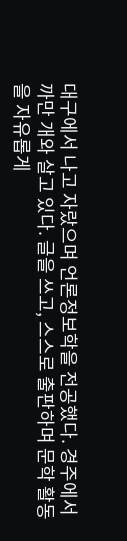대구에서 나고 자랐으며 언론정보학을 전공했다. 경주에서 까만 개와 살고 있다. 글을 쓰고, 스스로 출판하며 문학 활동을 자유롭게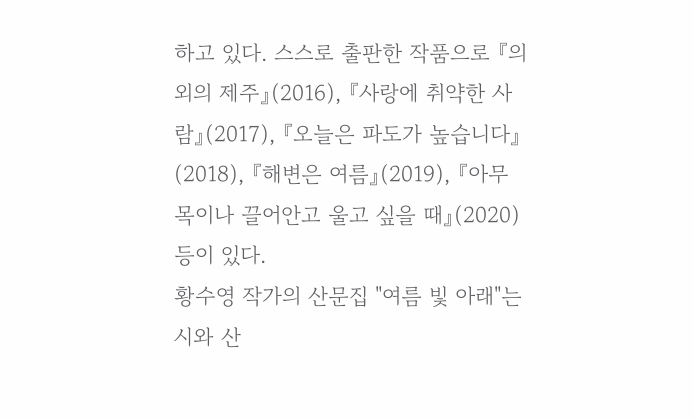하고 있다. 스스로 출판한 작품으로 『의외의 제주』(2016), 『사랑에 취약한 사람』(2017), 『오늘은 파도가 높습니다』(2018), 『해변은 여름』(2019), 『아무 목이나 끌어안고 울고 싶을 때』(2020) 등이 있다.
황수영 작가의 산문집 "여름 빛 아래"는 시와 산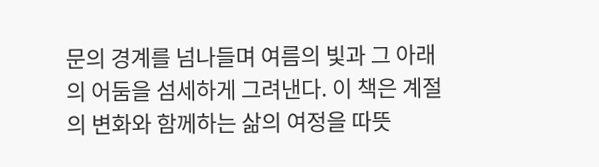문의 경계를 넘나들며 여름의 빛과 그 아래의 어둠을 섬세하게 그려낸다. 이 책은 계절의 변화와 함께하는 삶의 여정을 따뜻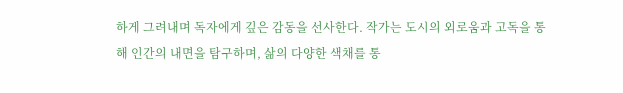하게 그려내며 독자에게 깊은 감동을 선사한다. 작가는 도시의 외로움과 고독을 통해 인간의 내면을 탐구하며, 삶의 다양한 색채를 통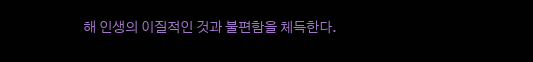해 인생의 이질적인 것과 불편함을 체득한다.